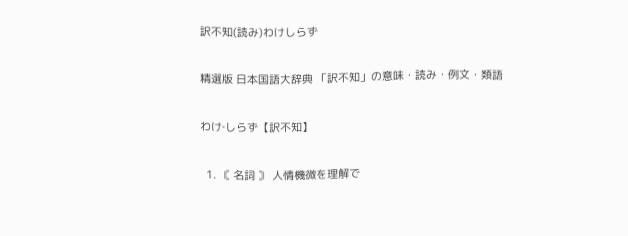訳不知(読み)わけしらず

精選版 日本国語大辞典 「訳不知」の意味・読み・例文・類語

わけ‐しらず【訳不知】

  1. 〘 名詞 〙 人情機微を理解で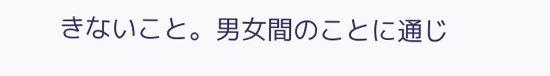きないこと。男女間のことに通じ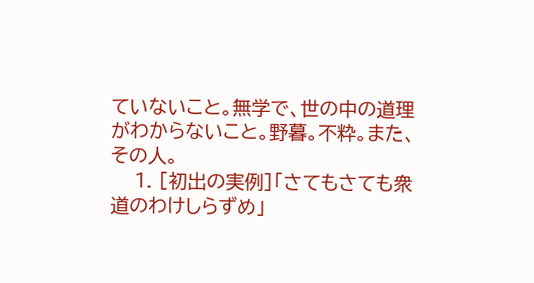ていないこと。無学で、世の中の道理がわからないこと。野暮。不粋。また、その人。
    1. [初出の実例]「さてもさても衆道のわけしらずめ」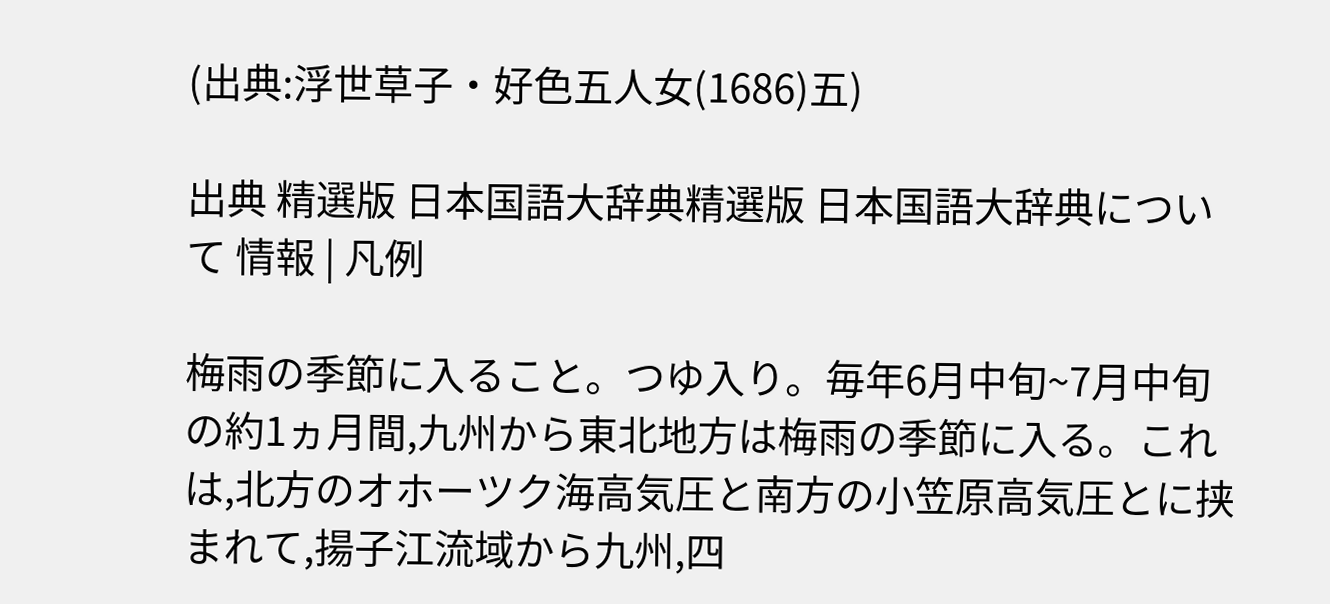(出典:浮世草子・好色五人女(1686)五)

出典 精選版 日本国語大辞典精選版 日本国語大辞典について 情報 | 凡例

梅雨の季節に入ること。つゆ入り。毎年6月中旬~7月中旬の約1ヵ月間,九州から東北地方は梅雨の季節に入る。これは,北方のオホーツク海高気圧と南方の小笠原高気圧とに挟まれて,揚子江流域から九州,四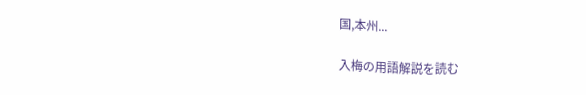国,本州...

入梅の用語解説を読む